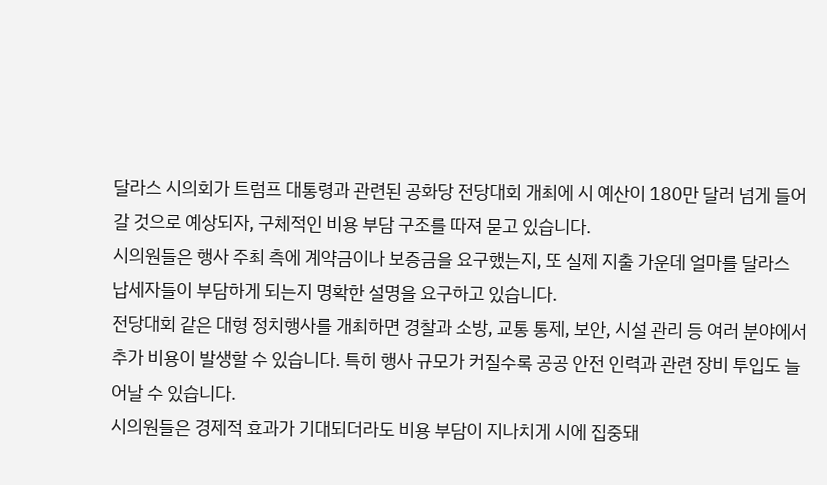달라스 시의회가 트럼프 대통령과 관련된 공화당 전당대회 개최에 시 예산이 180만 달러 넘게 들어갈 것으로 예상되자, 구체적인 비용 부담 구조를 따져 묻고 있습니다.
시의원들은 행사 주최 측에 계약금이나 보증금을 요구했는지, 또 실제 지출 가운데 얼마를 달라스 납세자들이 부담하게 되는지 명확한 설명을 요구하고 있습니다.
전당대회 같은 대형 정치행사를 개최하면 경찰과 소방, 교통 통제, 보안, 시설 관리 등 여러 분야에서 추가 비용이 발생할 수 있습니다. 특히 행사 규모가 커질수록 공공 안전 인력과 관련 장비 투입도 늘어날 수 있습니다.
시의원들은 경제적 효과가 기대되더라도 비용 부담이 지나치게 시에 집중돼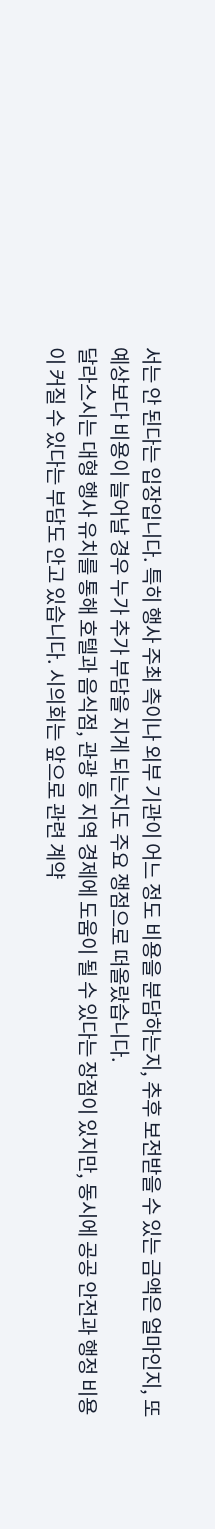서는 안 된다는 입장입니다. 특히 행사 주최 측이나 외부 기관이 어느 정도 비용을 분담하는지, 추후 보전받을 수 있는 금액은 얼마인지, 또 예상보다 비용이 늘어날 경우 누가 추가 부담을 지게 되는지도 주요 쟁점으로 떠올랐습니다.
달라스시는 대형 행사 유치를 통해 호텔과 음식점, 관광 등 지역 경제에 도움이 될 수 있다는 장점이 있지만, 동시에 공공 안전과 행정 비용이 커질 수 있다는 부담도 안고 있습니다. 시의회는 앞으로 관련 계약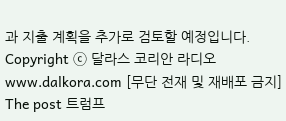과 지출 계획을 추가로 검토할 예정입니다.
Copyright ⓒ 달라스 코리안 라디오 www.dalkora.com [무단 전재 및 재배포 금지]
The post 트럼프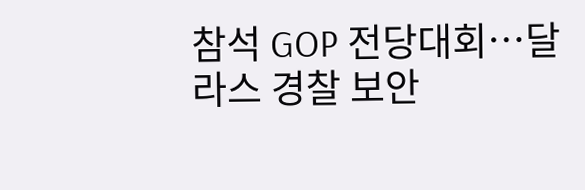참석 GOP 전당대회…달라스 경찰 보안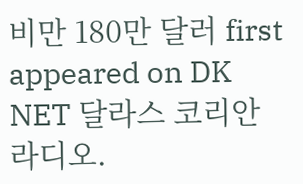비만 180만 달러 first appeared on DK NET 달라스 코리안 라디오.